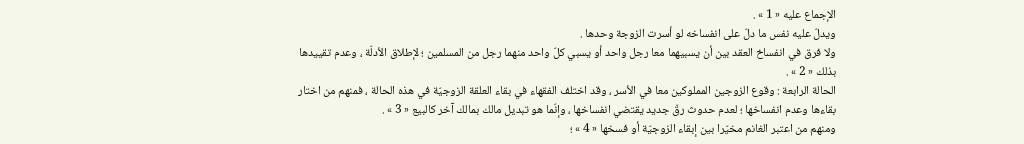الإجماع عليه « 1 » .
ويدلّ عليه نفس ما دلّ على انفساخه لو أسرت الزوجة وحدها .
ولا فرق في انفساخ العقد بين أن يسبيهما معا رجل واحد أو يسبي كلّ واحد منهما رجل من المسلمين ؛ لإطلاق الأدلّة ، وعدم تقييدها بذلك « 2 » .
الحالة الرابعة : وقوع الزوجين المملوكين معا في الأسر ، وقد اختلف الفقهاء في بقاء العلقة الزوجيّة في هذه الحالة ، فمنهم من اختار بقاءها وعدم انفساخها ؛ لعدم حدوث رقّ جديد يقتضي انفساخها ، وإنّما هو تبديل مالك بمالك آخر كالبيع « 3 » .
ومنهم من اعتبر الغانم مخيّرا بين إبقاء الزوجيّة أو فسخها « 4 » ؛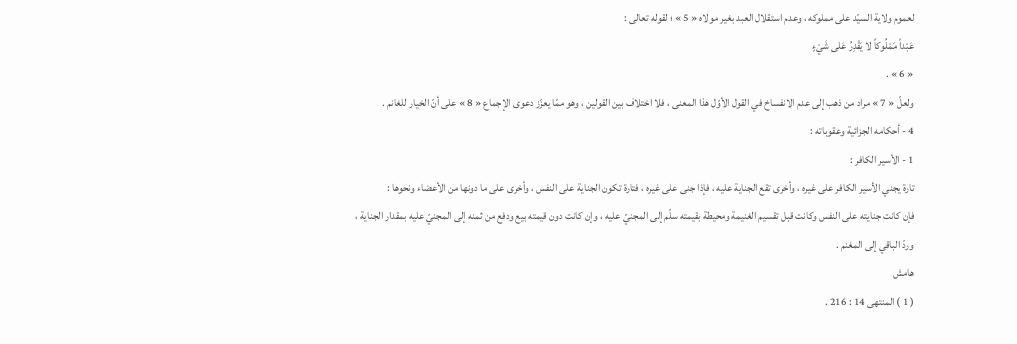لعموم ولاية السيّد على مملوكه ، وعدم استقلال العبد بغير مولاه « 5 » ؛ لقوله تعالى :
عَبْداً مَمْلُوكاً لا يَقْدِرُ عَلى شَيْءٍ
« 6 » .
ولعلّ « 7 » مراد من ذهب إلى عدم الانفساخ في القول الأوّل هذا المعنى ، فلا اختلاف بين القولين ، وهو ممّا يعزّز دعوى الإجماع « 8 » على أنّ الخيار للغانم .
4 - أحكامه الجزائية وعقوباته :
1 - الأسير الكافر :
تارة يجني الأسير الكافر على غيره ، وأخرى تقع الجناية عليه ، فإذا جنى على غيره ، فتارة تكون الجناية على النفس ، وأخرى على ما دونها من الأعضاء ونحوها :
فإن كانت جنايته على النفس وكانت قبل تقسيم الغنيمة ومحيطة بقيمته سلّم إلى المجنيّ عليه ، وإن كانت دون قيمته بيع ودفع من ثمنه إلى المجنيّ عليه بمقدار الجناية ، وردّ الباقي إلى المغنم .
هامش
( 1 ) المنتهى 14 : 216 .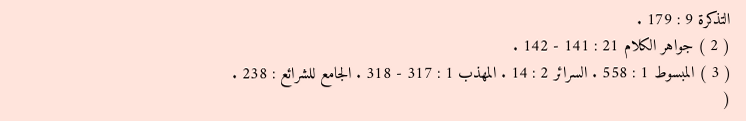التذكرة 9 : 179 .
( 2 ) جواهر الكلام 21 : 141 - 142 .
( 3 ) المبسوط 1 : 558 . السرائر 2 : 14 . المهذب 1 : 317 - 318 . الجامع للشرائع : 238 .
(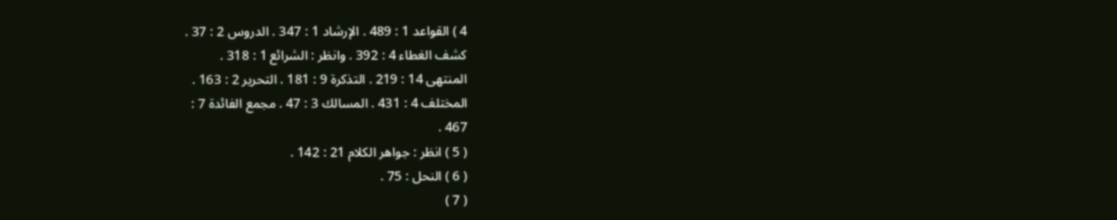4 ) القواعد 1 : 489 . الإرشاد 1 : 347 . الدروس 2 : 37 .
كشف الغطاء 4 : 392 . وانظر : الشرائع 1 : 318 .
المنتهى 14 : 219 . التذكرة 9 : 181 . التحرير 2 : 163 .
المختلف 4 : 431 . المسالك 3 : 47 . مجمع الفائدة 7 :
467 .
( 5 ) انظر : جواهر الكلام 21 : 142 .
( 6 ) النحل : 75 .
( 7 )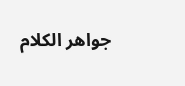جواهر الكلام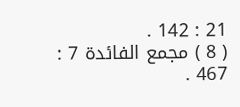21 : 142 .
( 8 ) مجمع الفائدة 7 : 467 .